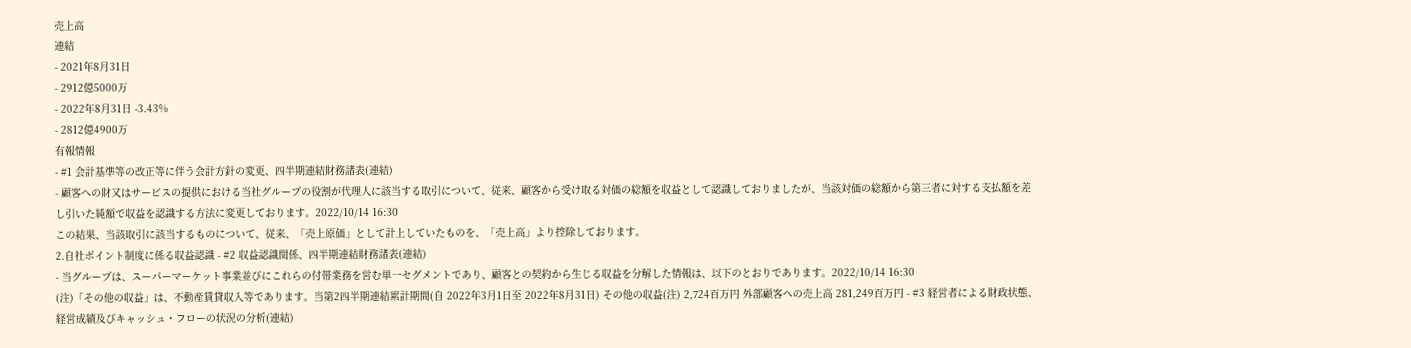売上高
連結
- 2021年8月31日
- 2912億5000万
- 2022年8月31日 -3.43%
- 2812億4900万
有報情報
- #1 会計基準等の改正等に伴う会計方針の変更、四半期連結財務諸表(連結)
- 顧客への財又はサービスの提供における当社グループの役割が代理人に該当する取引について、従来、顧客から受け取る対価の総額を収益として認識しておりましたが、当該対価の総額から第三者に対する支払額を差し引いた純額で収益を認識する方法に変更しております。2022/10/14 16:30
この結果、当該取引に該当するものについて、従来、「売上原価」として計上していたものを、「売上高」より控除しております。
2.自社ポイント制度に係る収益認識 - #2 収益認識関係、四半期連結財務諸表(連結)
- 当グループは、スーパーマーケット事業並びにこれらの付帯業務を営む単一セグメントであり、顧客との契約から生じる収益を分解した情報は、以下のとおりであります。2022/10/14 16:30
(注)「その他の収益」は、不動産賃貸収入等であります。当第2四半期連結累計期間(自 2022年3月1日至 2022年8月31日) その他の収益(注) 2,724百万円 外部顧客への売上高 281,249百万円 - #3 経営者による財政状態、経営成績及びキャッシュ・フローの状況の分析(連結)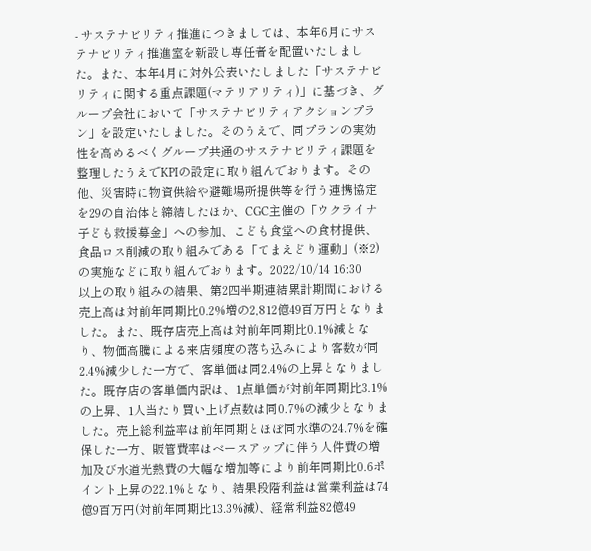- サステナビリティ推進につきましては、本年6月にサステナビリティ推進室を新設し専任者を配置いたしました。また、本年4月に対外公表いたしました「サステナビリティに関する重点課題(マテリアリティ)」に基づき、グループ会社において「サステナビリティアクションプラン」を設定いたしました。そのうえで、同プランの実効性を高めるべくグループ共通のサステナビリティ課題を整理したうえでKPIの設定に取り組んでおります。その他、災害時に物資供給や避難場所提供等を行う連携協定を29の自治体と締結したほか、CGC主催の「ウクライナ子ども救援募金」への参加、こども食堂への食材提供、食品ロス削減の取り組みである「てまえどり運動」(※2)の実施などに取り組んでおります。2022/10/14 16:30
以上の取り組みの結果、第2四半期連結累計期間における売上高は対前年同期比0.2%増の2,812億49百万円となりました。また、既存店売上高は対前年同期比0.1%減となり、物価高騰による来店頻度の落ち込みにより客数が同2.4%減少した一方で、客単価は同2.4%の上昇となりました。既存店の客単価内訳は、1点単価が対前年同期比3.1%の上昇、1人当たり買い上げ点数は同0.7%の減少となりました。売上総利益率は前年同期とほぼ同水準の24.7%を確保した一方、販管費率はベースアップに伴う人件費の増加及び水道光熱費の大幅な増加等により前年同期比0.6ポイント上昇の22.1%となり、結果段階利益は営業利益は74億9百万円(対前年同期比13.3%減)、経常利益82億49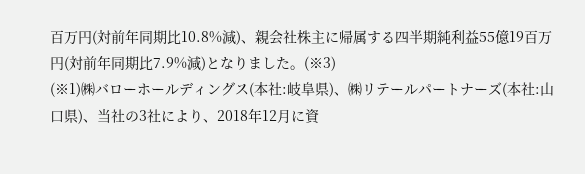百万円(対前年同期比10.8%減)、親会社株主に帰属する四半期純利益55億19百万円(対前年同期比7.9%減)となりました。(※3)
(※1)㈱バローホールディングス(本社:岐阜県)、㈱リテールパートナーズ(本社:山口県)、当社の3社により、2018年12月に資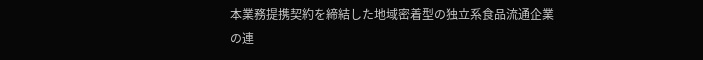本業務提携契約を締結した地域密着型の独立系食品流通企業の連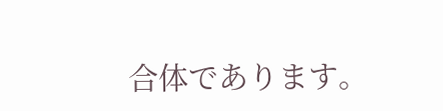合体であります。